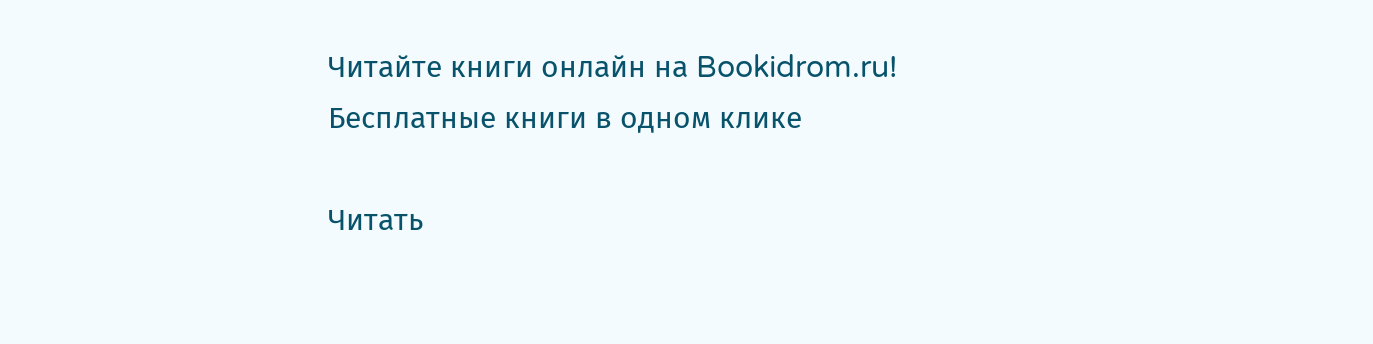Читайте книги онлайн на Bookidrom.ru! Бесплатные книги в одном клике

Читать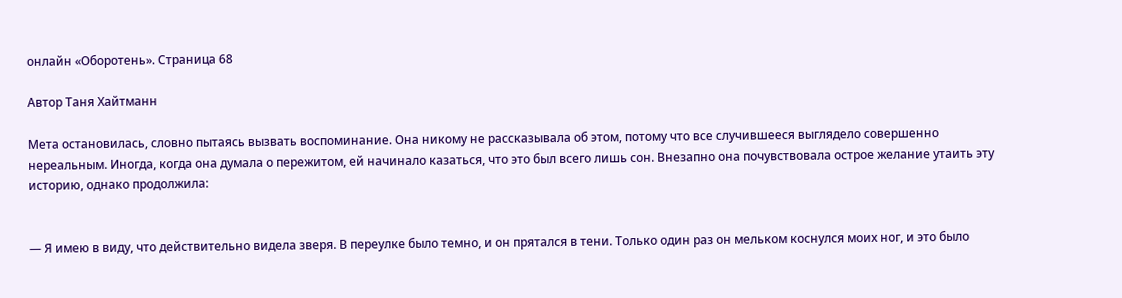онлайн «Оборотень». Страница 68

Автор Таня Хайтманн

Мета остановилась, словно пытаясь вызвать воспоминание. Она никому не рассказывала об этом, потому что все случившееся выглядело совершенно нереальным. Иногда, когда она думала о пережитом, ей начинало казаться, что это был всего лишь сон. Внезапно она почувствовала острое желание утаить эту историю, однако продолжила:


— Я имею в виду, что действительно видела зверя. В переулке было темно, и он прятался в тени. Только один раз он мельком коснулся моих ног, и это было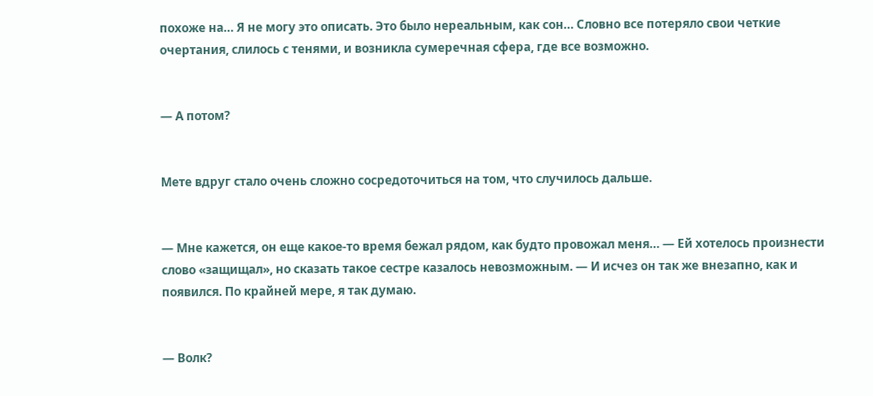похоже на… Я не могу это описать. Это было нереальным, как сон… Словно все потеряло свои четкие очертания, слилось с тенями, и возникла сумеречная сфера, где все возможно.


— А потом?


Мете вдруг стало очень сложно сосредоточиться на том, что случилось дальше.


— Мне кажется, он еще какое-то время бежал рядом, как будто провожал меня… — Ей хотелось произнести слово «защищал», но сказать такое сестре казалось невозможным. — И исчез он так же внезапно, как и появился. По крайней мере, я так думаю.


— Волк?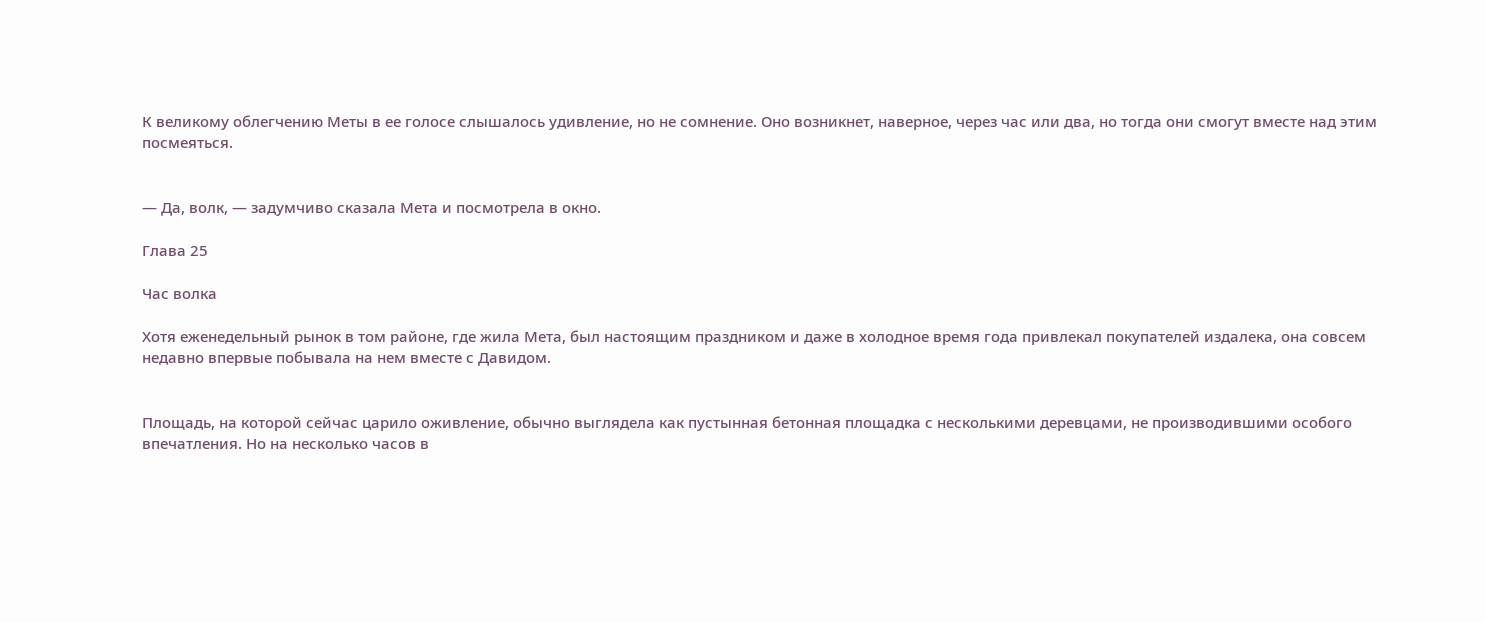К великому облегчению Меты в ее голосе слышалось удивление, но не сомнение. Оно возникнет, наверное, через час или два, но тогда они смогут вместе над этим посмеяться.


— Да, волк, — задумчиво сказала Мета и посмотрела в окно.

Глава 25

Час волка

Хотя еженедельный рынок в том районе, где жила Мета, был настоящим праздником и даже в холодное время года привлекал покупателей издалека, она совсем недавно впервые побывала на нем вместе с Давидом.


Площадь, на которой сейчас царило оживление, обычно выглядела как пустынная бетонная площадка с несколькими деревцами, не производившими особого впечатления. Но на несколько часов в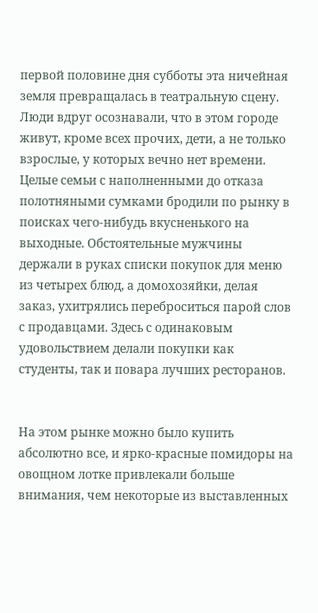первой половине дня субботы эта ничейная земля превращалась в театральную сцену. Люди вдруг осознавали, что в этом городе живут, кроме всех прочих, дети, а не только взрослые, у которых вечно нет времени. Целые семьи с наполненными до отказа полотняными сумками бродили по рынку в поисках чего-нибудь вкусненького на выходные. Обстоятельные мужчины держали в руках списки покупок для меню из четырех блюд, а домохозяйки, делая заказ, ухитрялись переброситься парой слов с продавцами. Здесь с одинаковым удовольствием делали покупки как студенты, так и повара лучших ресторанов.


На этом рынке можно было купить абсолютно все, и ярко-красные помидоры на овощном лотке привлекали больше внимания, чем некоторые из выставленных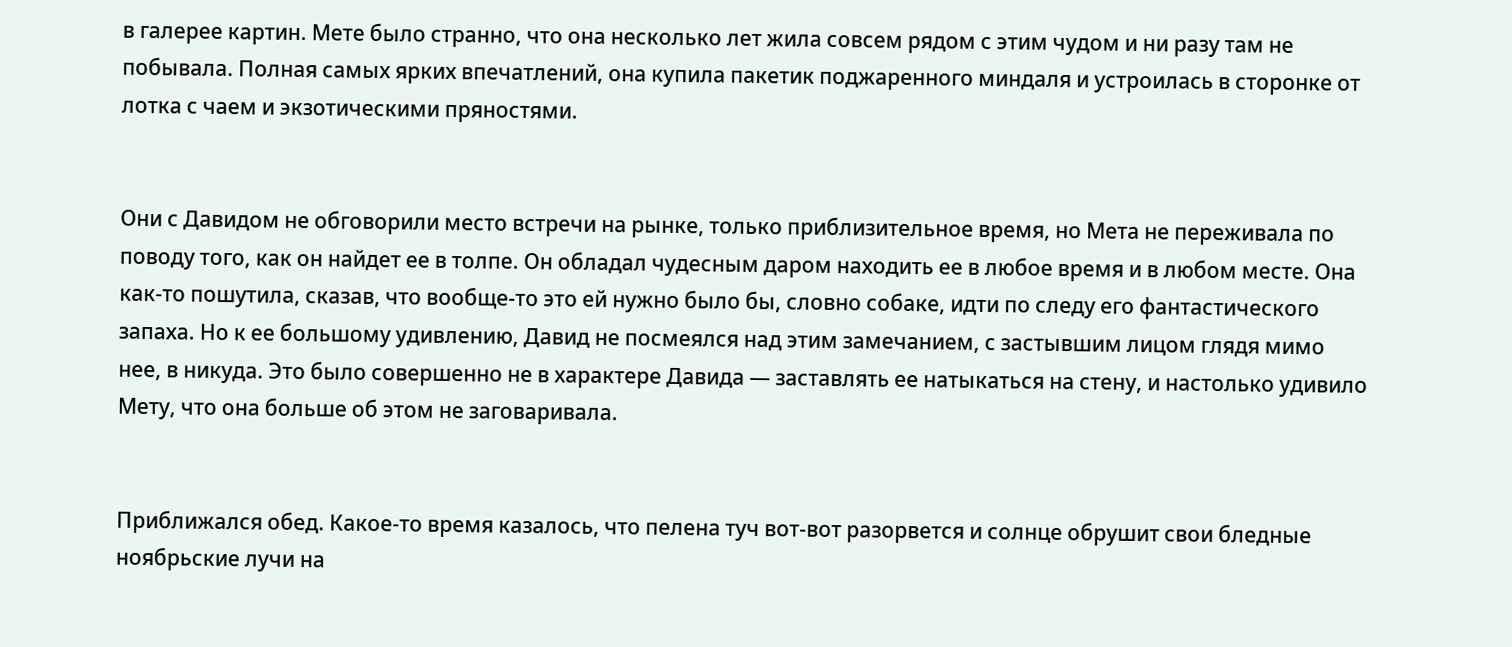в галерее картин. Мете было странно, что она несколько лет жила совсем рядом с этим чудом и ни разу там не побывала. Полная самых ярких впечатлений, она купила пакетик поджаренного миндаля и устроилась в сторонке от лотка с чаем и экзотическими пряностями.


Они с Давидом не обговорили место встречи на рынке, только приблизительное время, но Мета не переживала по поводу того, как он найдет ее в толпе. Он обладал чудесным даром находить ее в любое время и в любом месте. Она как-то пошутила, сказав, что вообще-то это ей нужно было бы, словно собаке, идти по следу его фантастического запаха. Но к ее большому удивлению, Давид не посмеялся над этим замечанием, с застывшим лицом глядя мимо нее, в никуда. Это было совершенно не в характере Давида — заставлять ее натыкаться на стену, и настолько удивило Мету, что она больше об этом не заговаривала.


Приближался обед. Какое-то время казалось, что пелена туч вот-вот разорвется и солнце обрушит свои бледные ноябрьские лучи на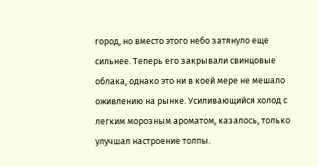город, но вместо этого небо затянуло еще сильнее. Теперь его закрывали свинцовые облака, однако это ни в коей мере не мешало оживлению на рынке. Усиливающийся холод с легким морозным ароматом, казалось, только улучшал настроение толпы.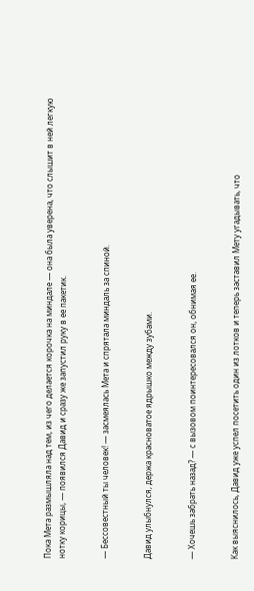Пока Мета размышляла над тем, из чего делается корочка на миндале — она была уверена, что слышит в ней легкую нотку корицы, — появился Давид и сразу же запустил руку в ее пакетик.


— Бессовестный ты человек! — засмеялась Мета и спрятала миндаль за спиной.


Давид улыбнулся, держа красноватое ядрышко между зубами.


— Хочешь забрать назад? — с вызовом поинтересовался он, обнимая ее.


Как выяснилось, Давид уже успел посетить один из лотков и теперь заставил Мету угадывать, что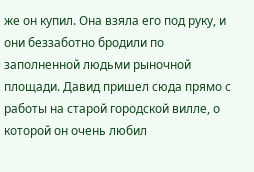же он купил. Она взяла его под руку, и они беззаботно бродили по заполненной людьми рыночной площади. Давид пришел сюда прямо с работы на старой городской вилле, о которой он очень любил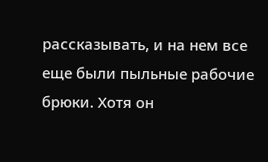рассказывать, и на нем все еще были пыльные рабочие брюки. Хотя он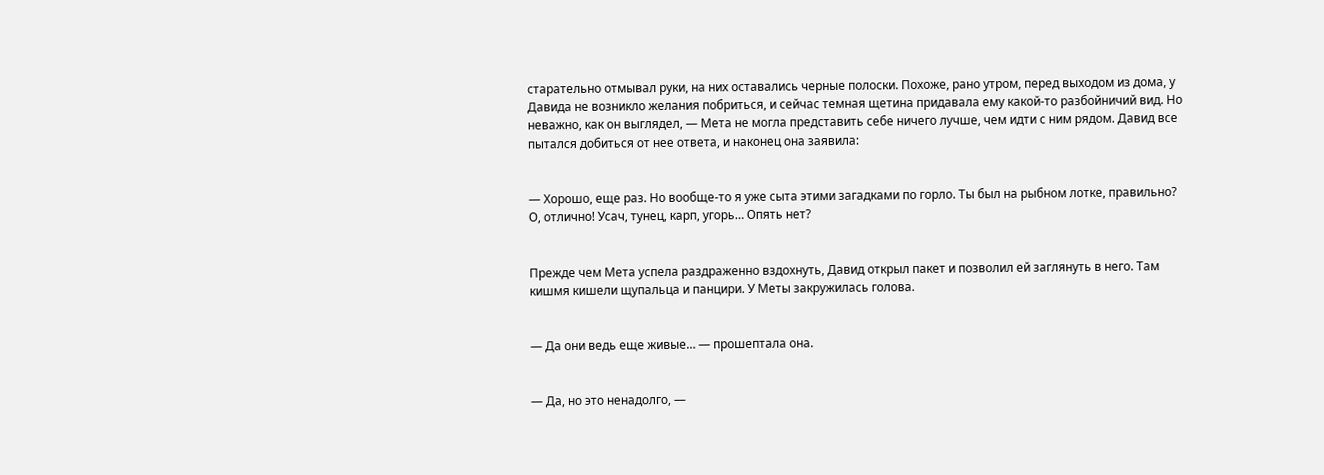старательно отмывал руки, на них оставались черные полоски. Похоже, рано утром, перед выходом из дома, у Давида не возникло желания побриться, и сейчас темная щетина придавала ему какой-то разбойничий вид. Но неважно, как он выглядел, — Мета не могла представить себе ничего лучше, чем идти с ним рядом. Давид все пытался добиться от нее ответа, и наконец она заявила:


— Хорошо, еще раз. Но вообще-то я уже сыта этими загадками по горло. Ты был на рыбном лотке, правильно? О, отлично! Усач, тунец, карп, угорь… Опять нет?


Прежде чем Мета успела раздраженно вздохнуть, Давид открыл пакет и позволил ей заглянуть в него. Там кишмя кишели щупальца и панцири. У Меты закружилась голова.


— Да они ведь еще живые… — прошептала она.


— Да, но это ненадолго, —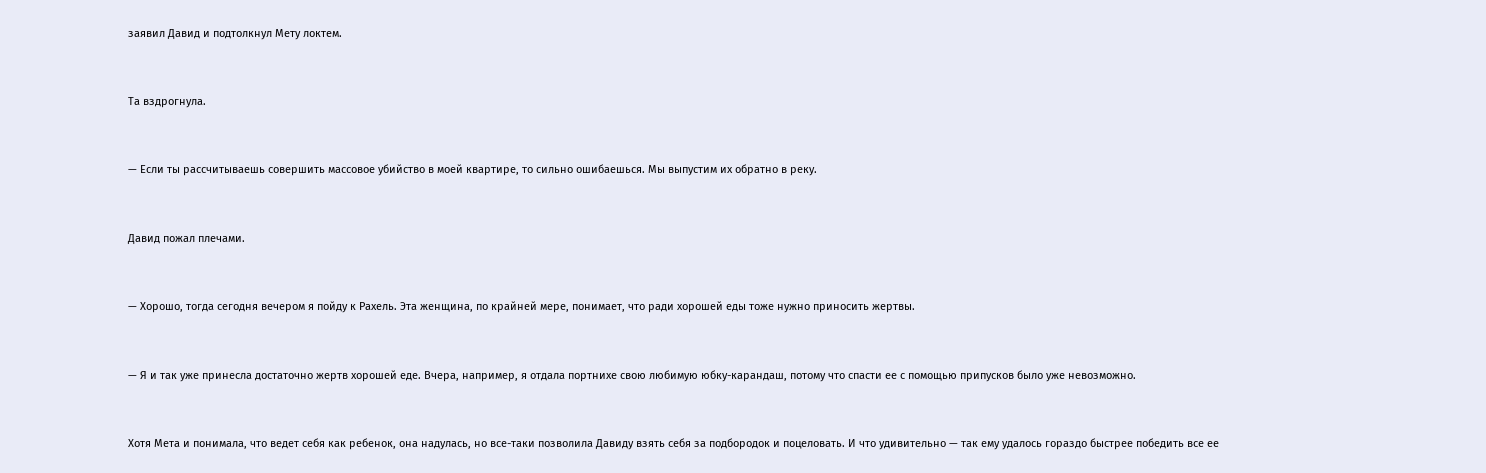заявил Давид и подтолкнул Мету локтем.


Та вздрогнула.


— Если ты рассчитываешь совершить массовое убийство в моей квартире, то сильно ошибаешься. Мы выпустим их обратно в реку.


Давид пожал плечами.


— Хорошо, тогда сегодня вечером я пойду к Рахель. Эта женщина, по крайней мере, понимает, что ради хорошей еды тоже нужно приносить жертвы.


— Я и так уже принесла достаточно жертв хорошей еде. Вчера, например, я отдала портнихе свою любимую юбку-карандаш, потому что спасти ее с помощью припусков было уже невозможно.


Хотя Мета и понимала, что ведет себя как ребенок, она надулась, но все-таки позволила Давиду взять себя за подбородок и поцеловать. И что удивительно — так ему удалось гораздо быстрее победить все ее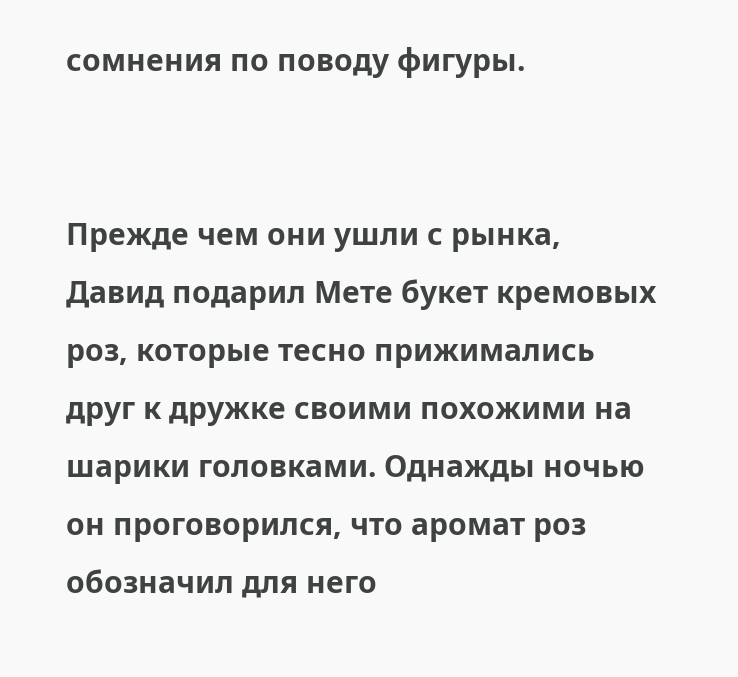сомнения по поводу фигуры.


Прежде чем они ушли с рынка, Давид подарил Мете букет кремовых роз, которые тесно прижимались друг к дружке своими похожими на шарики головками. Однажды ночью он проговорился, что аромат роз обозначил для него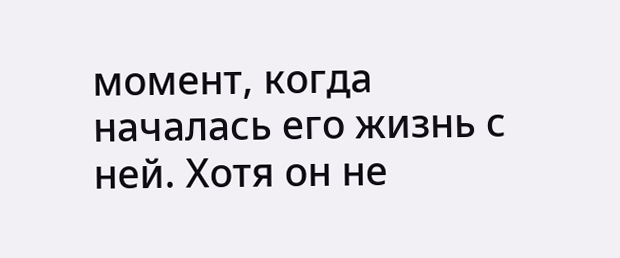момент, когда началась его жизнь с ней. Хотя он не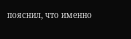пояснил, что именно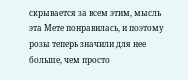скрывается за всем этим, мысль эта Мете понравилась, и поэтому розы теперь значили для нее больше, чем просто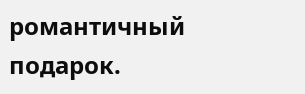романтичный подарок.